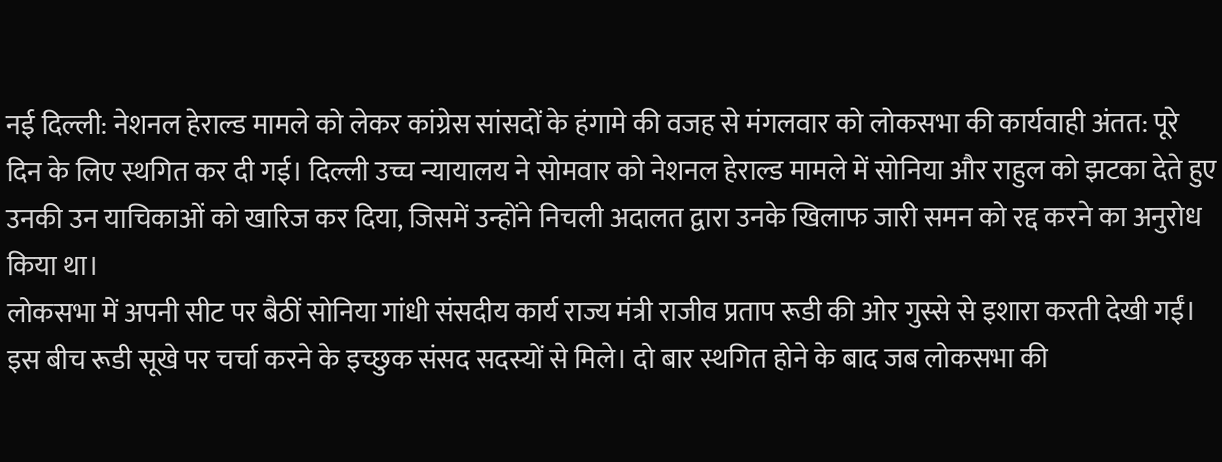नई दिल्ली: नेशनल हेराल्ड मामले को लेकर कांग्रेस सांसदों के हंगामे की वजह से मंगलवार को लोकसभा की कार्यवाही अंतत: पूरे दिन के लिए स्थगित कर दी गई। दिल्ली उच्च न्यायालय ने सोमवार को नेशनल हेराल्ड मामले में सोनिया और राहुल को झटका देते हुए उनकी उन याचिकाओं को खारिज कर दिया, जिसमें उन्होंने निचली अदालत द्वारा उनके खिलाफ जारी समन को रद्द करने का अनुरोध किया था।
लोकसभा में अपनी सीट पर बैठीं सोनिया गांधी संसदीय कार्य राज्य मंत्री राजीव प्रताप रूडी की ओर गुस्से से इशारा करती देखी गईं। इस बीच रूडी सूखे पर चर्चा करने के इच्छुक संसद सदस्यों से मिले। दो बार स्थगित होने के बाद जब लोकसभा की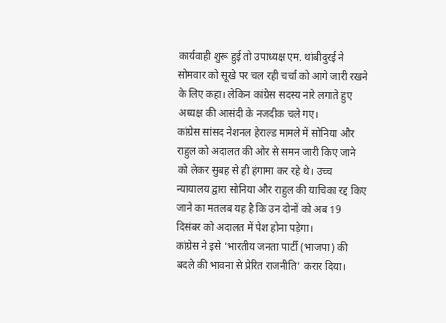कार्यवाही शुरू हुई तो उपाध्यक्ष एम. थांबीदुरई ने सोमवार को सूखे पर चल रही चर्चा को आगे जारी रखने के लिए कहा। लेकिन कांग्रेस सदस्य नारे लगाते हुए अध्यक्ष की आसंदी के नजदीक चले गए।
कांग्रेस सांसद नेशनल हेराल्ड मामले में सोनिया और राहुल को अदालत की ओर से समन जारी किए जाने को लेकर सुबह से ही हंगामा कर रहे थे। उच्च न्यायालय द्वारा सोनिया और राहुल की याचिका रद्द किए जाने का मतलब यह है कि उन दोनों को अब 19 दिसंबर को अदालत में पेश होना पड़ेगा।
कांग्रेस ने इसे 'भारतीय जनता पार्टी (भाजपा) की बदले की भावना से प्रेरित राजनीति' करार दिया।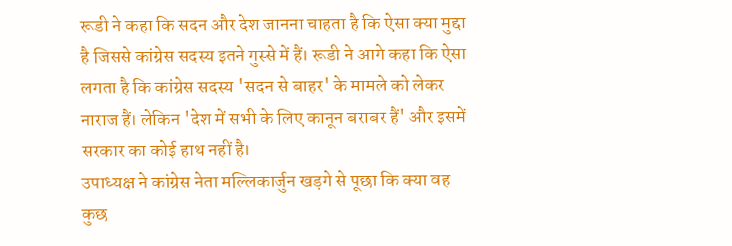रूडी ने कहा कि सदन और देश जानना चाहता है कि ऐसा क्या मुद्दा है जिससे कांग्रेस सदस्य इतने गुस्से में हैं। रूडी ने आगे कहा कि ऐसा लगता है कि कांग्रेस सदस्य 'सदन से बाहर' के मामले को लेकर नाराज हैं। लेकिन 'देश में सभी के लिए कानून बराबर हैं' और इसमें सरकार का कोई हाथ नहीं है।
उपाध्यक्ष ने कांग्रेस नेता मल्लिकार्जुन खड़गे से पूछा कि क्या वह कुछ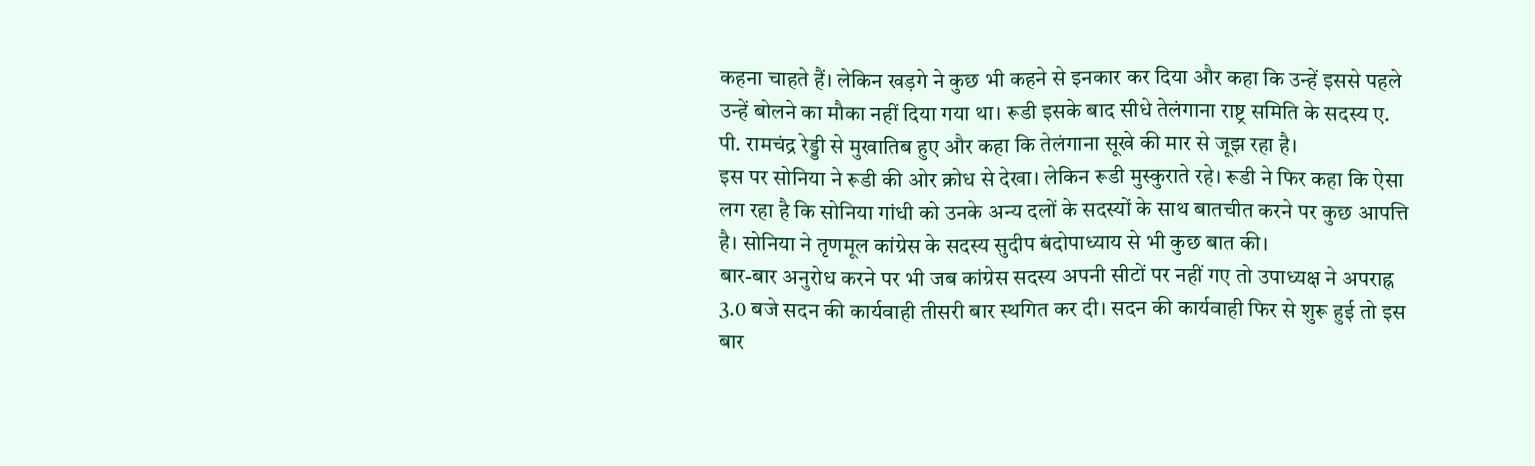कहना चाहते हैं। लेकिन खड़गे ने कुछ भी कहने से इनकार कर दिया और कहा कि उन्हें इससे पहले उन्हें बोलने का मौका नहीं दिया गया था। रूडी इसके बाद सीधे तेलंगाना राष्ट्र समिति के सदस्य ए. पी. रामचंद्र रेड्डी से मुखातिब हुए और कहा कि तेलंगाना सूखे की मार से जूझ रहा है।
इस पर सोनिया ने रूडी की ओर क्रोध से देखा। लेकिन रूडी मुस्कुराते रहे। रूडी ने फिर कहा कि ऐसा लग रहा है कि सोनिया गांधी को उनके अन्य दलों के सदस्यों के साथ बातचीत करने पर कुछ आपत्ति है। सोनिया ने तृणमूल कांग्रेस के सदस्य सुदीप बंदोपाध्याय से भी कुछ बात की।
बार-बार अनुरोध करने पर भी जब कांग्रेस सदस्य अपनी सीटों पर नहीं गए तो उपाध्यक्ष ने अपराह्न 3.0 बजे सदन की कार्यवाही तीसरी बार स्थगित कर दी। सदन की कार्यवाही फिर से शुरू हुई तो इस बार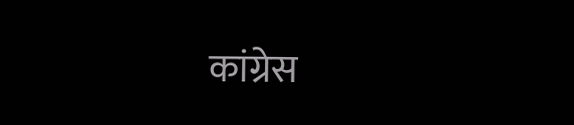कांग्रेस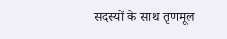सदस्यों के साथ तृणमूल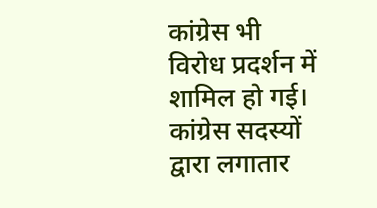कांग्रेस भी विरोध प्रदर्शन में शामिल हो गई। कांग्रेस सदस्यों द्वारा लगातार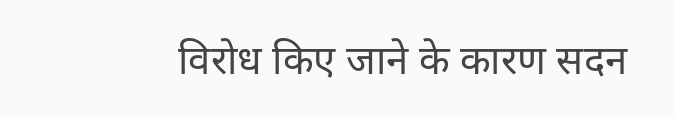विरोध किए जाने के कारण सदन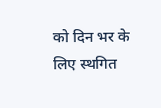को दिन भर के लिए स्थगित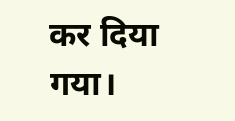कर दिया गया।